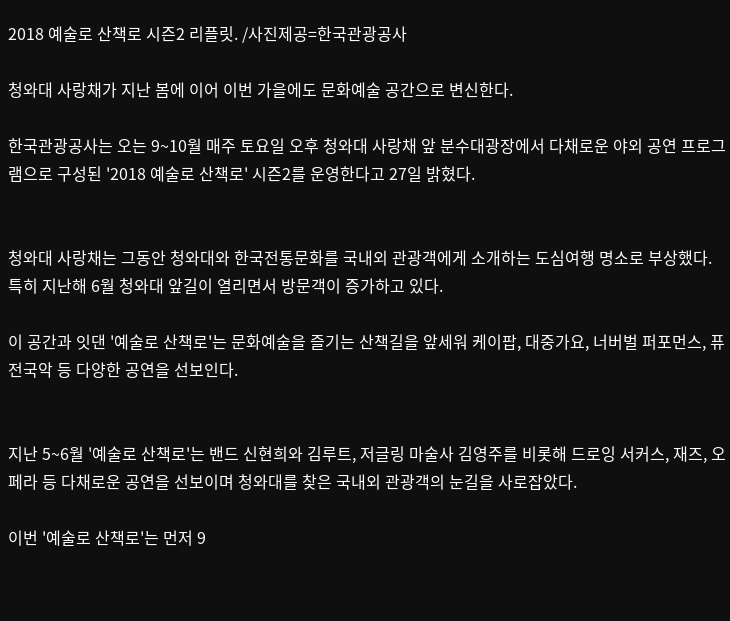2018 예술로 산책로 시즌2 리플릿. /사진제공=한국관광공사

청와대 사랑채가 지난 봄에 이어 이번 가을에도 문화예술 공간으로 변신한다.

한국관광공사는 오는 9~10월 매주 토요일 오후 청와대 사랑채 앞 분수대광장에서 다채로운 야외 공연 프로그램으로 구성된 '2018 예술로 산책로' 시즌2를 운영한다고 27일 밝혔다.


청와대 사랑채는 그동안 청와대와 한국전통문화를 국내외 관광객에게 소개하는 도심여행 명소로 부상했다. 특히 지난해 6월 청와대 앞길이 열리면서 방문객이 증가하고 있다.

이 공간과 잇댄 '예술로 산책로'는 문화예술을 즐기는 산책길을 앞세워 케이팝, 대중가요, 너버벌 퍼포먼스, 퓨전국악 등 다양한 공연을 선보인다.


지난 5~6월 '예술로 산책로'는 밴드 신현희와 김루트, 저글링 마술사 김영주를 비롯해 드로잉 서커스, 재즈, 오페라 등 다채로운 공연을 선보이며 청와대를 찾은 국내외 관광객의 눈길을 사로잡았다.

이번 '예술로 산책로'는 먼저 9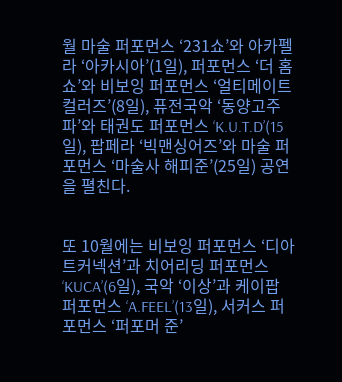월 마술 퍼포먼스 ‘231쇼’와 아카펠라 ‘아카시아’(1일), 퍼포먼스 ‘더 홈쇼’와 비보잉 퍼포먼스 ‘얼티메이트 컬러즈’(8일), 퓨전국악 ‘동양고주파’와 태권도 퍼포먼스 ‘K.U.T.D’(15일), 팝페라 ‘빅맨싱어즈’와 마술 퍼포먼스 ‘마술사 해피준’(25일) 공연을 펼친다.


또 10월에는 비보잉 퍼포먼스 ‘디아트커넥션’과 치어리딩 퍼포먼스 ‘KUCA’(6일), 국악 ‘이상’과 케이팝 퍼포먼스 ‘A.FEEL’(13일), 서커스 퍼포먼스 ‘퍼포머 준’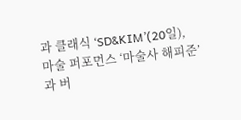과 클래식 ‘SD&KIM’(20일), 마술 퍼포먼스 ‘마술사 해피준’과 버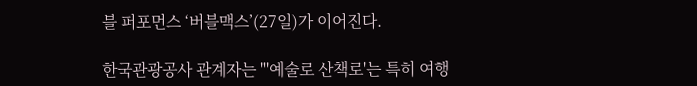블 퍼포먼스 ‘버블맥스’(27일)가 이어진다.

한국관광공사 관계자는 "'예술로 산책로'는 특히 여행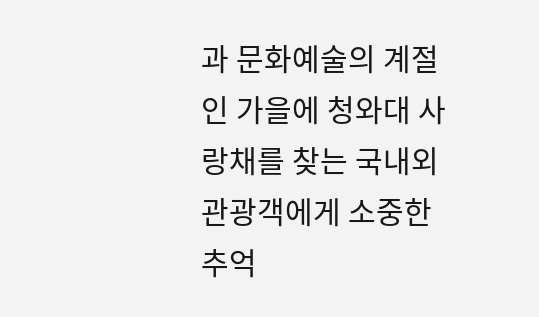과 문화예술의 계절인 가을에 청와대 사랑채를 찾는 국내외 관광객에게 소중한 추억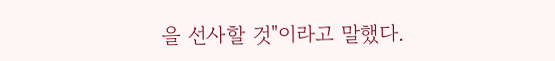을 선사할 것"이라고 말했다.